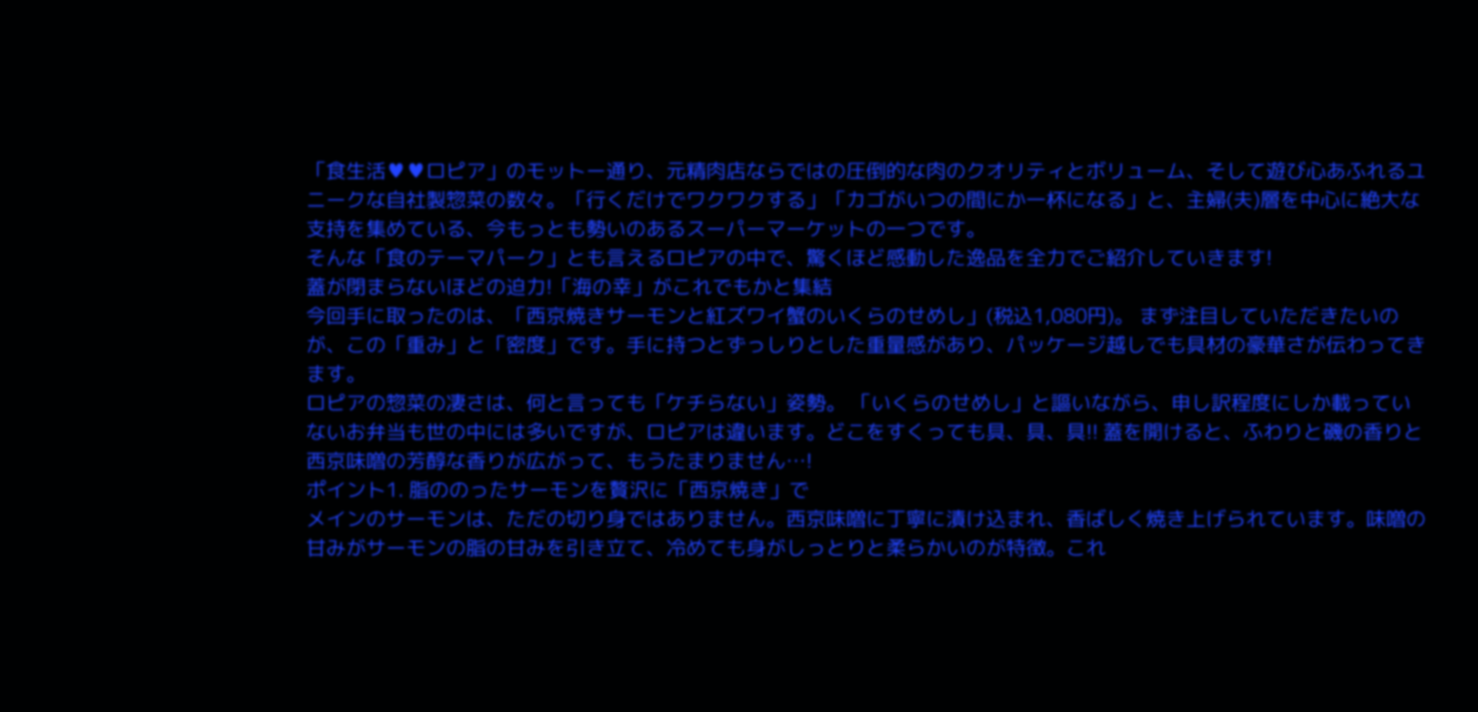「食生活♥♥ロピア」のモットー通り、元精肉店ならではの圧倒的な肉のクオリティとボリューム、そして遊び心あふれるユニークな自社製惣菜の数々。「行くだけでワクワクする」「カゴがいつの間にか一杯になる」と、主婦(夫)層を中心に絶大な支持を集めている、今もっとも勢いのあるスーパーマーケットの一つです。
そんな「食のテーマパーク」とも言えるロピアの中で、驚くほど感動した逸品を全力でご紹介していきます!
蓋が閉まらないほどの迫力!「海の幸」がこれでもかと集結
今回手に取ったのは、「西京焼きサーモンと紅ズワイ蟹のいくらのせめし」(税込1,080円)。 まず注目していただきたいのが、この「重み」と「密度」です。手に持つとずっしりとした重量感があり、パッケージ越しでも具材の豪華さが伝わってきます。
ロピアの惣菜の凄さは、何と言っても「ケチらない」姿勢。 「いくらのせめし」と謳いながら、申し訳程度にしか載っていないお弁当も世の中には多いですが、ロピアは違います。どこをすくっても具、具、具!! 蓋を開けると、ふわりと磯の香りと西京味噌の芳醇な香りが広がって、もうたまりません…!
ポイント1. 脂ののったサーモンを贅沢に「西京焼き」で
メインのサーモンは、ただの切り身ではありません。西京味噌に丁寧に漬け込まれ、香ばしく焼き上げられています。味噌の甘みがサーモンの脂の甘みを引き立て、冷めても身がしっとりと柔らかいのが特徴。これ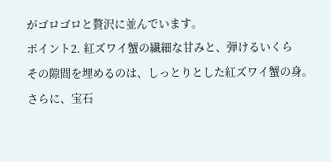がゴロゴロと贅沢に並んでいます。
ポイント2. 紅ズワイ蟹の繊細な甘みと、弾けるいくら
その隙間を埋めるのは、しっとりとした紅ズワイ蟹の身。さらに、宝石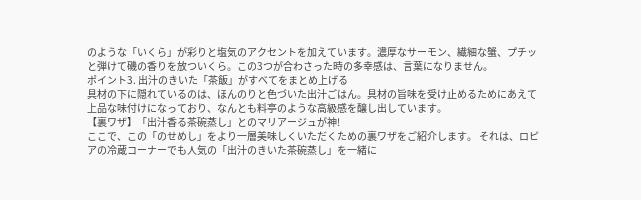のような「いくら」が彩りと塩気のアクセントを加えています。濃厚なサーモン、繊細な蟹、プチッと弾けて磯の香りを放ついくら。この3つが合わさった時の多幸感は、言葉になりません。
ポイント3. 出汁のきいた「茶飯」がすべてをまとめ上げる
具材の下に隠れているのは、ほんのりと色づいた出汁ごはん。具材の旨味を受け止めるためにあえて上品な味付けになっており、なんとも料亭のような高級感を醸し出しています。
【裏ワザ】「出汁香る茶碗蒸し」とのマリアージュが神!
ここで、この「のせめし」をより一層美味しくいただくための裏ワザをご紹介します。 それは、ロピアの冷蔵コーナーでも人気の「出汁のきいた茶碗蒸し」を一緒に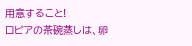用意すること!
ロピアの茶碗蒸しは、卵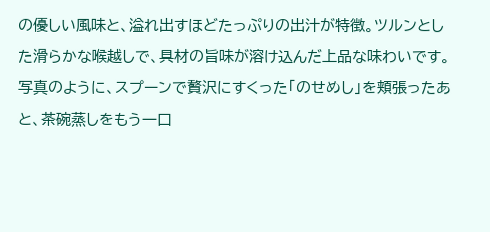の優しい風味と、溢れ出すほどたっぷりの出汁が特徴。ツルンとした滑らかな喉越しで、具材の旨味が溶け込んだ上品な味わいです。
写真のように、スプーンで贅沢にすくった「のせめし」を頬張ったあと、茶碗蒸しをもう一口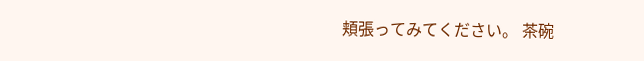頬張ってみてください。 茶碗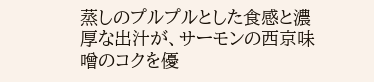蒸しのプルプルとした食感と濃厚な出汁が、サーモンの西京味噌のコクを優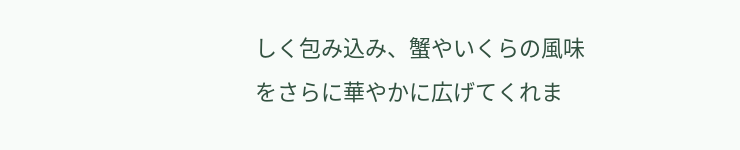しく包み込み、蟹やいくらの風味をさらに華やかに広げてくれま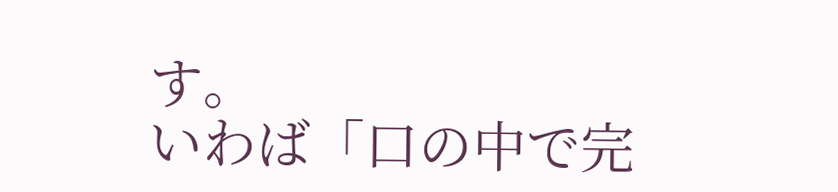す。
いわば「口の中で完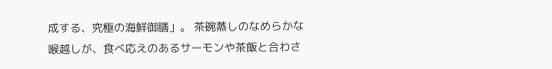成する、究極の海鮮御膳」。 茶碗蒸しのなめらかな喉越しが、食べ応えのあるサーモンや茶飯と合わさ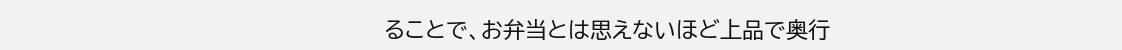ることで、お弁当とは思えないほど上品で奥行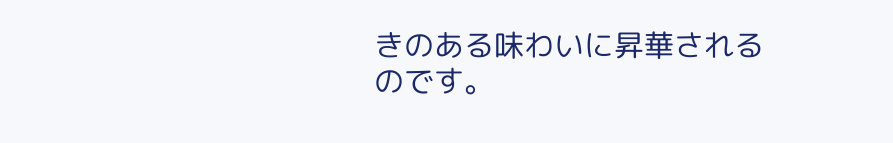きのある味わいに昇華されるのです。